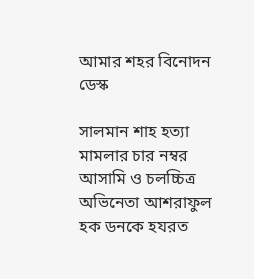আমার শহর বিনোদন ডেস্ক

সালমান শাহ হত্যা মামলার চার নম্বর আসামি ও চলচ্চিত্র অভিনেতা আশরাফুল হক ডনকে হযরত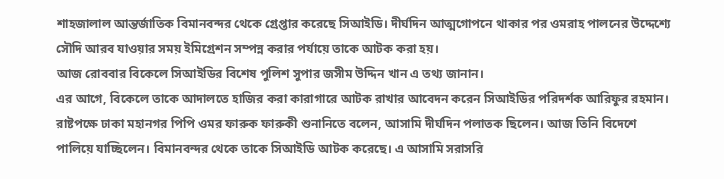শাহজালাল আন্তর্জাতিক বিমানবন্দর থেকে গ্রেপ্তার করেছে সিআইডি। দীর্ঘদিন আত্মগোপনে থাকার পর ওমরাহ পালনের উদ্দেশ্যে সৌদি আরব যাওয়ার সময় ইমিগ্রেশন সম্পন্ন করার পর্যায়ে তাকে আটক করা হয়।
আজ রোববার বিকেলে সিআইডির বিশেষ পুলিশ সুপার জসীম উদ্দিন খান এ তথ্য জানান।
এর আগে, বিকেলে তাকে আদালতে হাজির করা কারাগারে আটক রাখার আবেদন করেন সিআইডির পরিদর্শক আরিফুর রহমান।
রাষ্টপক্ষে ঢাকা মহানগর পিপি ওমর ফারুক ফারুকী শুনানিতে বলেন, আসামি দীর্ঘদিন পলাতক ছিলেন। আজ তিনি বিদেশে পালিয়ে যাচ্ছিলেন। বিমানবন্দর থেকে তাকে সিআইডি আটক করেছে। এ আসামি সরাসরি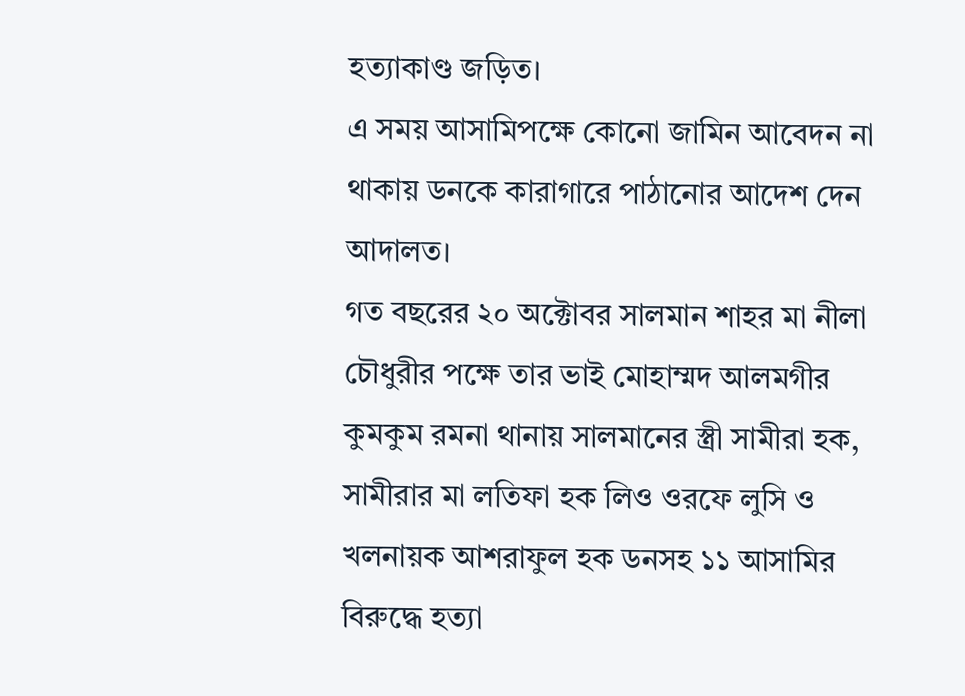হত্যাকাণ্ড জড়িত।
এ সময় আসামিপক্ষে কোনো জামিন আবেদন না থাকায় ডনকে কারাগারে পাঠানোর আদেশ দেন আদালত।
গত বছরের ২০ অক্টোবর সালমান শাহর মা নীলা চৌধুরীর পক্ষে তার ভাই মোহাম্মদ আলমগীর কুমকুম রমনা থানায় সালমানের স্ত্রী সামীরা হক, সামীরার মা লতিফা হক লিও ওরফে লুসি ও খলনায়ক আশরাফুল হক ডনসহ ১১ আসামির বিরুদ্ধে হত্যা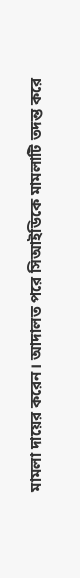মামলা দায়ের করেন। আদালত পরে সিআইডিকে মামলাটি তদন্ত করে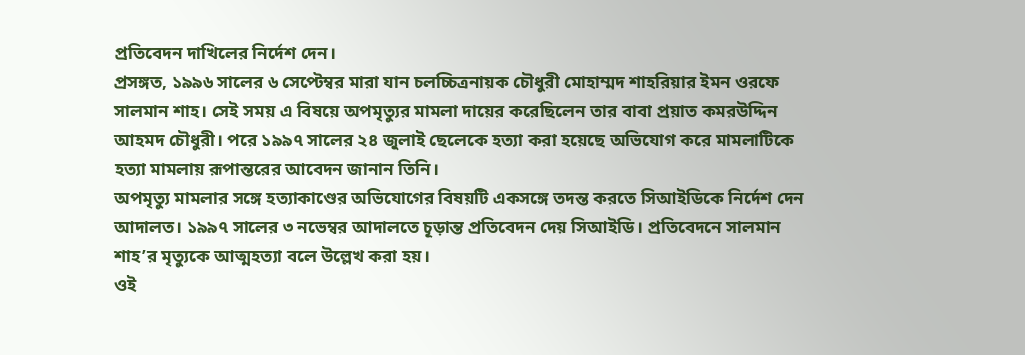প্রতিবেদন দাখিলের নির্দেশ দেন।
প্রসঙ্গত, ১৯৯৬ সালের ৬ সেপ্টেম্বর মারা যান চলচ্চিত্রনায়ক চৌধুরী মোহাম্মদ শাহরিয়ার ইমন ওরফে সালমান শাহ। সেই সময় এ বিষয়ে অপমৃত্যুর মামলা দায়ের করেছিলেন তার বাবা প্রয়াত কমরউদ্দিন আহমদ চৌধুরী। পরে ১৯৯৭ সালের ২৪ জুলাই ছেলেকে হত্যা করা হয়েছে অভিযোগ করে মামলাটিকে হত্যা মামলায় রূপান্তরের আবেদন জানান তিনি।
অপমৃত্যু মামলার সঙ্গে হত্যাকাণ্ডের অভিযোগের বিষয়টি একসঙ্গে তদন্ত করতে সিআইডিকে নির্দেশ দেন আদালত। ১৯৯৭ সালের ৩ নভেম্বর আদালতে চূড়ান্ত প্রতিবেদন দেয় সিআইডি। প্রতিবেদনে সালমান শাহ’র মৃত্যুকে আত্মহত্যা বলে উল্লেখ করা হয়।
ওই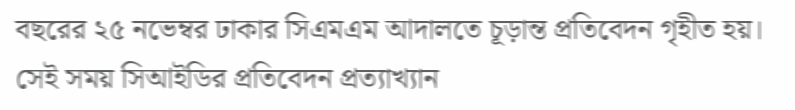বছরের ২৫ নভেম্বর ঢাকার সিএমএম আদালতে চূড়ান্ত প্রতিবেদন গৃহীত হয়। সেই সময় সিআইডির প্রতিবেদন প্রত্যাখ্যান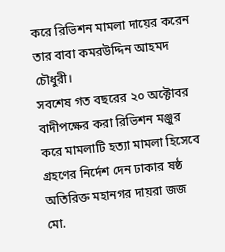করে রিভিশন মামলা দায়ের করেন তার বাবা কমরউদ্দিন আহমদ চৌধুরী।
সবশেষ গত বছরের ২০ অক্টোবর বাদীপক্ষের করা রিভিশন মঞ্জুর করে মামলাটি হত্যা মামলা হিসেবে গ্রহণের নির্দেশ দেন ঢাকার ষষ্ঠ অতিরিক্ত মহানগর দায়রা জজ মো.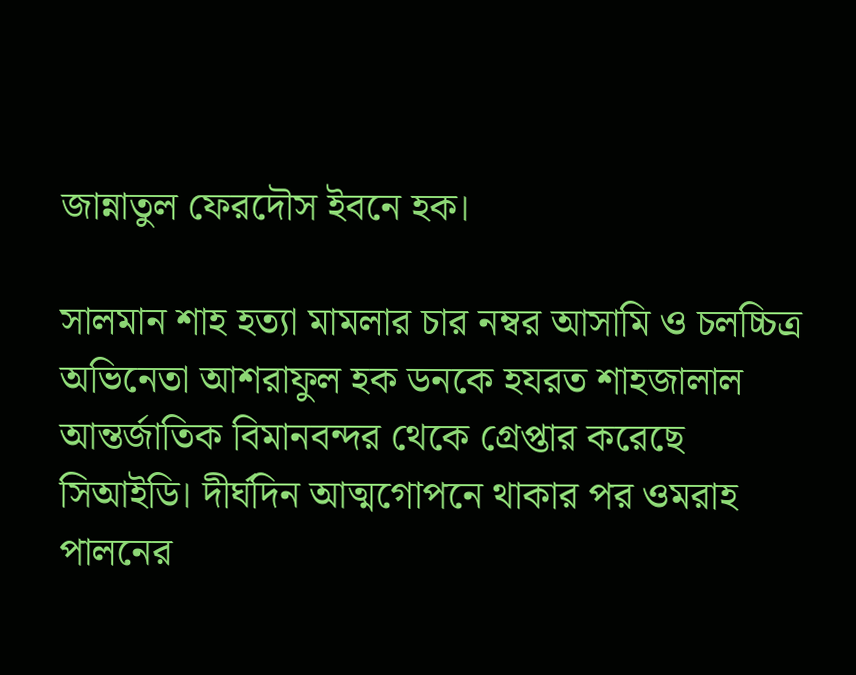জান্নাতুল ফেরদৌস ইবনে হক।

সালমান শাহ হত্যা মামলার চার নম্বর আসামি ও চলচ্চিত্র অভিনেতা আশরাফুল হক ডনকে হযরত শাহজালাল আন্তর্জাতিক বিমানবন্দর থেকে গ্রেপ্তার করেছে সিআইডি। দীর্ঘদিন আত্মগোপনে থাকার পর ওমরাহ পালনের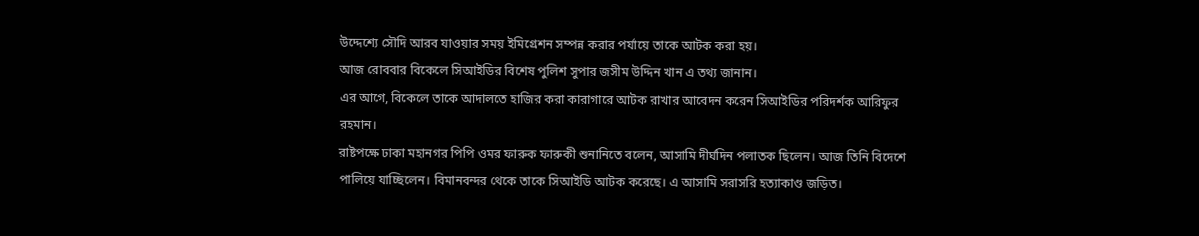উদ্দেশ্যে সৌদি আরব যাওয়ার সময় ইমিগ্রেশন সম্পন্ন করার পর্যায়ে তাকে আটক করা হয়।
আজ রোববার বিকেলে সিআইডির বিশেষ পুলিশ সুপার জসীম উদ্দিন খান এ তথ্য জানান।
এর আগে, বিকেলে তাকে আদালতে হাজির করা কারাগারে আটক রাখার আবেদন করেন সিআইডির পরিদর্শক আরিফুর রহমান।
রাষ্টপক্ষে ঢাকা মহানগর পিপি ওমর ফারুক ফারুকী শুনানিতে বলেন, আসামি দীর্ঘদিন পলাতক ছিলেন। আজ তিনি বিদেশে পালিয়ে যাচ্ছিলেন। বিমানবন্দর থেকে তাকে সিআইডি আটক করেছে। এ আসামি সরাসরি হত্যাকাণ্ড জড়িত।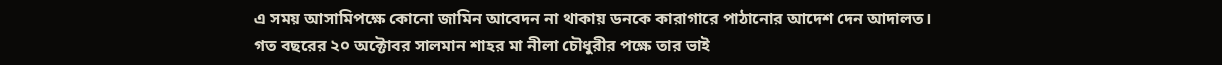এ সময় আসামিপক্ষে কোনো জামিন আবেদন না থাকায় ডনকে কারাগারে পাঠানোর আদেশ দেন আদালত।
গত বছরের ২০ অক্টোবর সালমান শাহর মা নীলা চৌধুরীর পক্ষে তার ভাই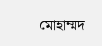মোহাম্মদ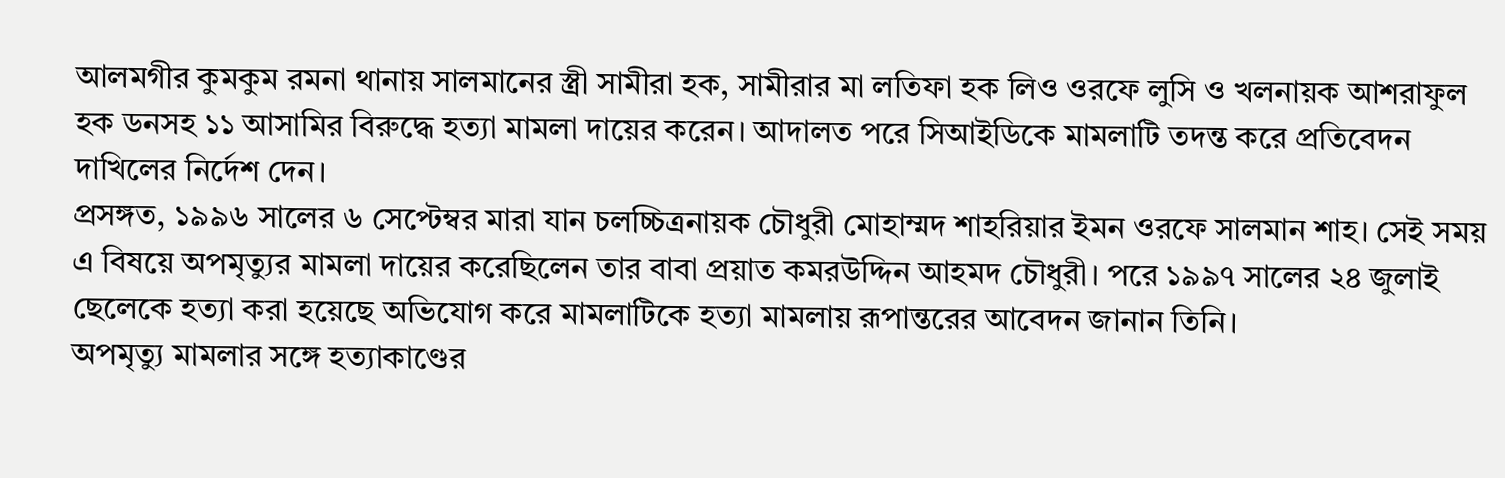আলমগীর কুমকুম রমনা থানায় সালমানের স্ত্রী সামীরা হক, সামীরার মা লতিফা হক লিও ওরফে লুসি ও খলনায়ক আশরাফুল হক ডনসহ ১১ আসামির বিরুদ্ধে হত্যা মামলা দায়ের করেন। আদালত পরে সিআইডিকে মামলাটি তদন্ত করে প্রতিবেদন দাখিলের নির্দেশ দেন।
প্রসঙ্গত, ১৯৯৬ সালের ৬ সেপ্টেম্বর মারা যান চলচ্চিত্রনায়ক চৌধুরী মোহাম্মদ শাহরিয়ার ইমন ওরফে সালমান শাহ। সেই সময় এ বিষয়ে অপমৃত্যুর মামলা দায়ের করেছিলেন তার বাবা প্রয়াত কমরউদ্দিন আহমদ চৌধুরী। পরে ১৯৯৭ সালের ২৪ জুলাই ছেলেকে হত্যা করা হয়েছে অভিযোগ করে মামলাটিকে হত্যা মামলায় রূপান্তরের আবেদন জানান তিনি।
অপমৃত্যু মামলার সঙ্গে হত্যাকাণ্ডের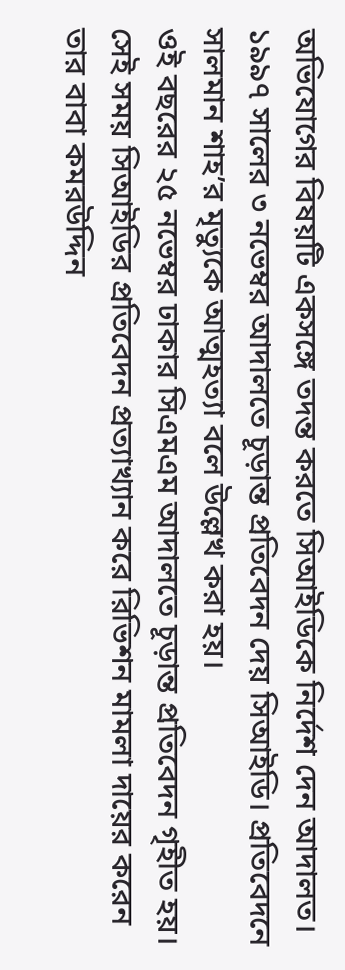অভিযোগের বিষয়টি একসঙ্গে তদন্ত করতে সিআইডিকে নির্দেশ দেন আদালত। ১৯৯৭ সালের ৩ নভেম্বর আদালতে চূড়ান্ত প্রতিবেদন দেয় সিআইডি। প্রতিবেদনে সালমান শাহ’র মৃত্যুকে আত্মহত্যা বলে উল্লেখ করা হয়।
ওই বছরের ২৫ নভেম্বর ঢাকার সিএমএম আদালতে চূড়ান্ত প্রতিবেদন গৃহীত হয়। সেই সময় সিআইডির প্রতিবেদন প্রত্যাখ্যান করে রিভিশন মামলা দায়ের করেন তার বাবা কমরউদ্দিন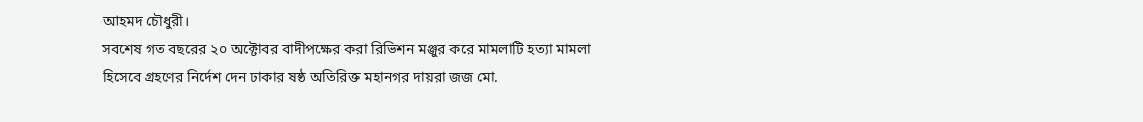আহমদ চৌধুরী।
সবশেষ গত বছরের ২০ অক্টোবর বাদীপক্ষের করা রিভিশন মঞ্জুর করে মামলাটি হত্যা মামলা হিসেবে গ্রহণের নির্দেশ দেন ঢাকার ষষ্ঠ অতিরিক্ত মহানগর দায়রা জজ মো.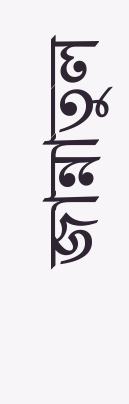জান্নাতুল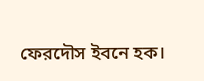ফেরদৌস ইবনে হক।